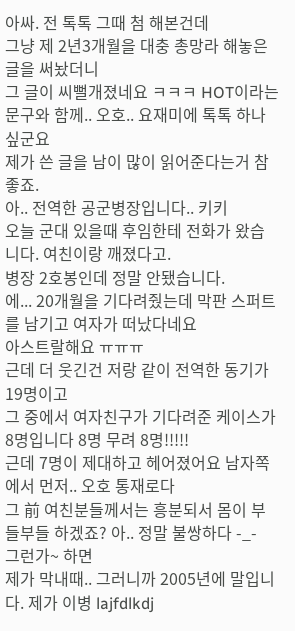아싸. 전 톡톡 그때 첨 해본건데
그냥 제 2년3개월을 대충 총망라 해놓은 글을 써놨더니
그 글이 씨뻘개졌네요 ㅋㅋㅋ HOT이라는 문구와 함께.. 오호.. 요재미에 톡톡 하나 싶군요
제가 쓴 글을 남이 많이 읽어준다는거 참 좋죠.
아.. 전역한 공군병장입니다.. 키키
오늘 군대 있을때 후임한테 전화가 왔습니다. 여친이랑 깨졌다고.
병장 2호봉인데 정말 안됐습니다.
에... 20개월을 기다려줬는데 막판 스퍼트를 남기고 여자가 떠났다네요
아스트랄해요 ㅠㅠㅠ
근데 더 웃긴건 저랑 같이 전역한 동기가 19명이고
그 중에서 여자친구가 기다려준 케이스가 8명입니다 8명 무려 8명!!!!!
근데 7명이 제대하고 헤어졌어요 남자쪽에서 먼저.. 오호 통재로다
그 前 여친분들께서는 흥분되서 몸이 부들부들 하겠죠? 아.. 정말 불쌍하다 -_-
그런가~ 하면
제가 막내때.. 그러니까 2005년에 말입니다. 제가 이병 lajfdlkdj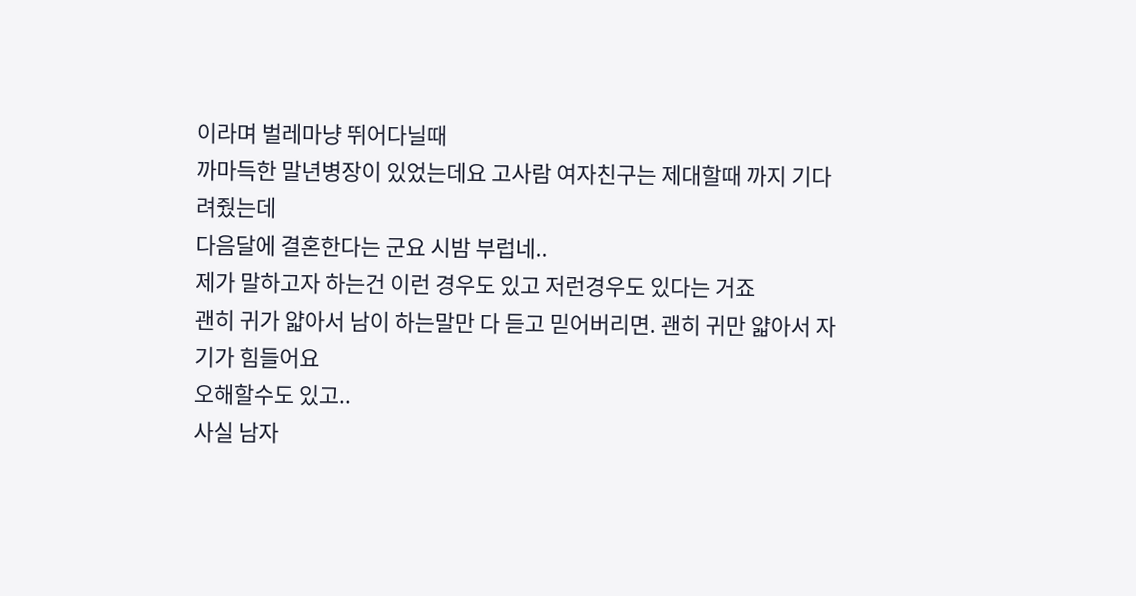이라며 벌레마냥 뛰어다닐때
까마득한 말년병장이 있었는데요 고사람 여자친구는 제대할때 까지 기다려줬는데
다음달에 결혼한다는 군요 시밤 부럽네..
제가 말하고자 하는건 이런 경우도 있고 저런경우도 있다는 거죠
괜히 귀가 얇아서 남이 하는말만 다 듣고 믿어버리면. 괜히 귀만 얇아서 자기가 힘들어요
오해할수도 있고..
사실 남자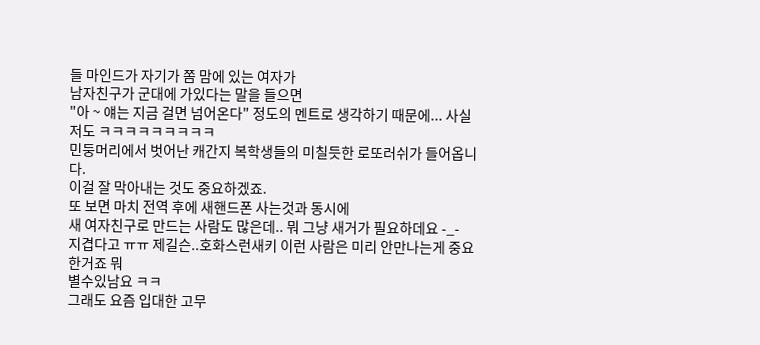들 마인드가 자기가 쫌 맘에 있는 여자가
남자친구가 군대에 가있다는 말을 들으면
"아 ~ 얘는 지금 걸면 넘어온다" 정도의 멘트로 생각하기 때문에... 사실저도 ㅋㅋㅋㅋㅋㅋㅋㅋㅋ
민둥머리에서 벗어난 캐간지 복학생들의 미칠듯한 로또러쉬가 들어옵니다.
이걸 잘 막아내는 것도 중요하겠죠.
또 보면 마치 전역 후에 새핸드폰 사는것과 동시에
새 여자친구로 만드는 사람도 많은데.. 뭐 그냥 새거가 필요하데요 -_-
지겹다고 ㅠㅠ 제길슨..호화스런새키 이런 사람은 미리 안만나는게 중요한거죠 뭐
별수있남요 ㅋㅋ
그래도 요즘 입대한 고무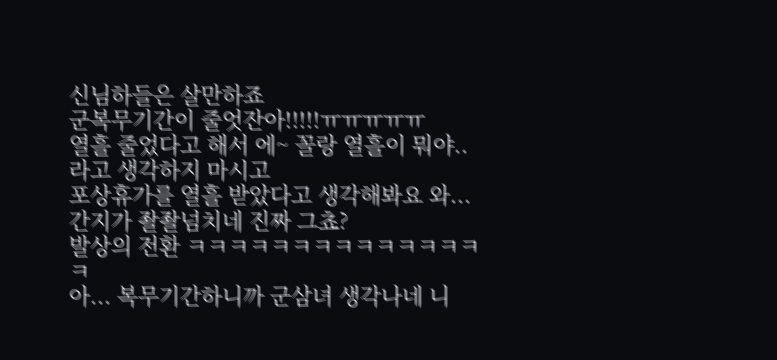신님하들은 살만하죠
군복무기간이 줄엇잔아!!!!!ㅠㅠㅠㅠㅠ
열흘 줄었다고 해서 에~ 꼴랑 열흘이 뭐야.. 라고 생각하지 마시고
포상휴가를 열흘 받았다고 생각해봐요 와... 간지가 좔좔넘치네 진짜 그쵸?
발상의 전환 ㅋㅋㅋㅋㅋㅋㅋㅋㅋㅋㅋㅋㅋㅋㅋ
아... 복무기간하니까 군삼녀 생각나네 니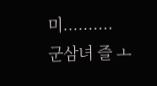미..........
군삼녀 즐 ㅗ